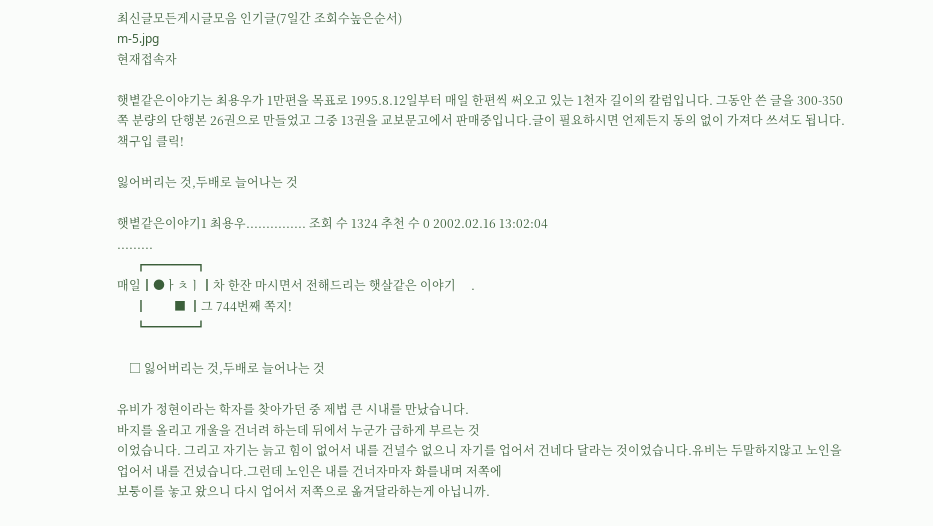최신글모든게시글모음 인기글(7일간 조회수높은순서)
m-5.jpg
현재접속자

햇볕같은이야기는 최용우가 1만편을 목표로 1995.8.12일부터 매일 한편씩 써오고 있는 1천자 길이의 칼럼입니다. 그동안 쓴 글을 300-350쪽 분량의 단행본 26권으로 만들었고 그중 13권을 교보문고에서 판매중입니다.글이 필요하시면 언제든지 동의 없이 가져다 쓰셔도 됩니다. 책구입 클릭!

잃어버리는 것,두배로 늘어나는 것

햇볕같은이야기1 최용우............... 조회 수 1324 추천 수 0 2002.02.16 13:02:04
.........
      ┏━━━━┓
매일┃●ㅏㅊㅣ┃차 한잔 마시면서 전해드리는 햇살같은 이야기     .
      ┃         ■ ┃그 744번째 쪽지!
      ┗━━━━┛

    □ 잃어버리는 것,두배로 늘어나는 것

유비가 정현이라는 학자를 찾아가던 중 제법 큰 시내를 만났습니다.
바지를 올리고 개울을 건너려 하는데 뒤에서 누군가 급하게 부르는 것
이었습니다. 그리고 자기는 늙고 힘이 없어서 내를 건널수 없으니 자기를 업어서 건네다 달라는 것이었습니다.유비는 두말하지않고 노인을 업어서 내를 건넜습니다.그런데 노인은 내를 건너자마자 화를내며 저쪽에
보퉁이를 놓고 왔으니 다시 업어서 저쪽으로 옮겨달라하는게 아닙니까.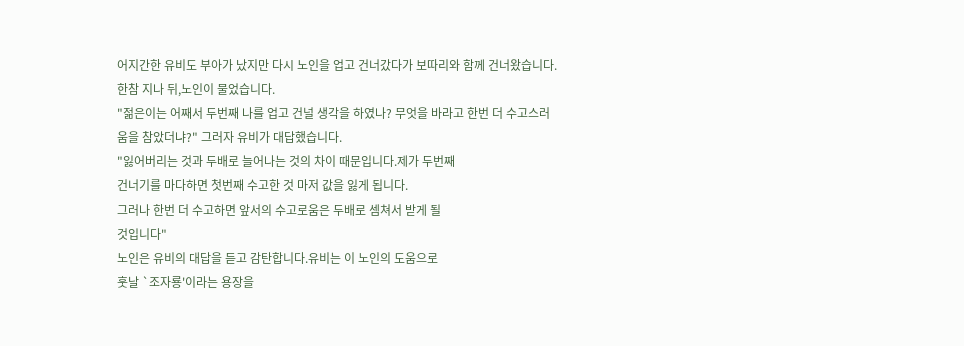어지간한 유비도 부아가 났지만 다시 노인을 업고 건너갔다가 보따리와 함께 건너왔습니다. 한참 지나 뒤,노인이 물었습니다.
"젊은이는 어째서 두번째 나를 업고 건널 생각을 하였나? 무엇을 바라고 한번 더 수고스러움을 참았더냐?" 그러자 유비가 대답했습니다.
"잃어버리는 것과 두배로 늘어나는 것의 차이 때문입니다.제가 두번째
건너기를 마다하면 첫번째 수고한 것 마저 값을 잃게 됩니다.
그러나 한번 더 수고하면 앞서의 수고로움은 두배로 셈쳐서 받게 될
것입니다"
노인은 유비의 대답을 듣고 감탄합니다.유비는 이 노인의 도움으로
훗날 `조자룡'이라는 용장을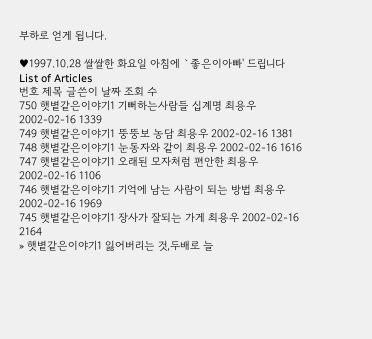부하로 얻게 됩니다.

♥1997.10.28 쌀쌀한 화요일 아침에 `좋은이아빠' 드립니다
List of Articles
번호 제목 글쓴이 날짜 조회 수
750 햇볕같은이야기1 기뻐하는사람들 십계명 최용우 2002-02-16 1339
749 햇볕같은이야기1 뚱뚱보 농담 최용우 2002-02-16 1381
748 햇볕같은이야기1 눈동자와 같이 최용우 2002-02-16 1616
747 햇볕같은이야기1 오래된 모자처럼 편안한 최용우 2002-02-16 1106
746 햇볕같은이야기1 기억에 남는 사람이 되는 방법 최용우 2002-02-16 1969
745 햇볕같은이야기1 장사가 잘되는 가게 최용우 2002-02-16 2164
» 햇볕같은이야기1 잃어버리는 것,두배로 늘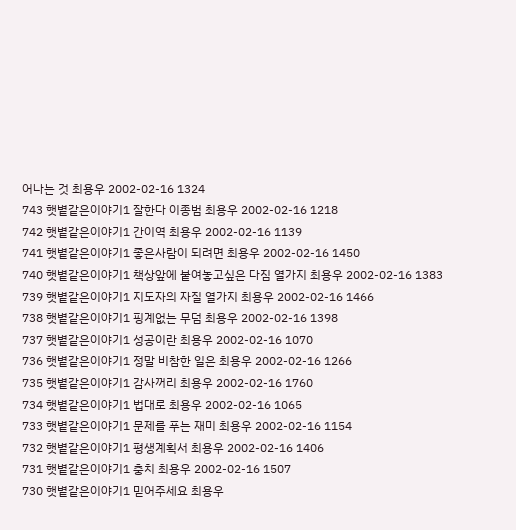어나는 것 최용우 2002-02-16 1324
743 햇볕같은이야기1 잘한다 이종범 최용우 2002-02-16 1218
742 햇볕같은이야기1 간이역 최용우 2002-02-16 1139
741 햇볕같은이야기1 좋은사람이 되려면 최용우 2002-02-16 1450
740 햇볕같은이야기1 책상앞에 붙여놓고싶은 다짐 열가지 최용우 2002-02-16 1383
739 햇볕같은이야기1 지도자의 자질 열가지 최용우 2002-02-16 1466
738 햇볕같은이야기1 핑계없는 무덤 최용우 2002-02-16 1398
737 햇볕같은이야기1 성공이란 최용우 2002-02-16 1070
736 햇볕같은이야기1 정말 비참한 일은 최용우 2002-02-16 1266
735 햇볕같은이야기1 감사꺼리 최용우 2002-02-16 1760
734 햇볕같은이야기1 법대로 최용우 2002-02-16 1065
733 햇볕같은이야기1 문제를 푸는 재미 최용우 2002-02-16 1154
732 햇볕같은이야기1 평생계획서 최용우 2002-02-16 1406
731 햇볕같은이야기1 충치 최용우 2002-02-16 1507
730 햇볕같은이야기1 믿어주세요 최용우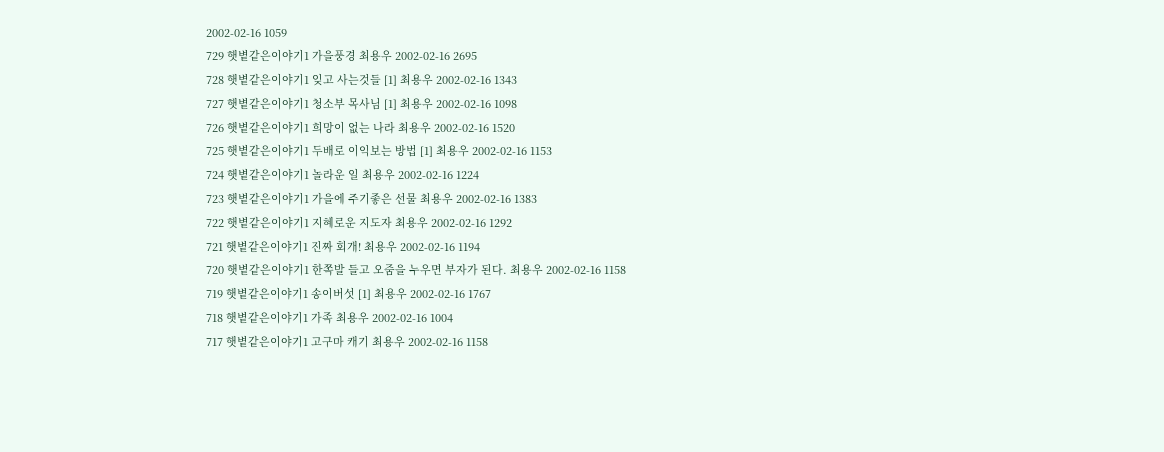2002-02-16 1059
729 햇볕같은이야기1 가을풍경 최용우 2002-02-16 2695
728 햇볕같은이야기1 잊고 사는것들 [1] 최용우 2002-02-16 1343
727 햇볕같은이야기1 청소부 목사님 [1] 최용우 2002-02-16 1098
726 햇볕같은이야기1 희망이 없는 나라 최용우 2002-02-16 1520
725 햇볕같은이야기1 두배로 이익보는 방법 [1] 최용우 2002-02-16 1153
724 햇볕같은이야기1 놀라운 일 최용우 2002-02-16 1224
723 햇볕같은이야기1 가을에 주기좋은 선물 최용우 2002-02-16 1383
722 햇볕같은이야기1 지혜로운 지도자 최용우 2002-02-16 1292
721 햇볕같은이야기1 진짜 회개! 최용우 2002-02-16 1194
720 햇볕같은이야기1 한쪽발 들고 오줌을 누우면 부자가 된다. 최용우 2002-02-16 1158
719 햇볕같은이야기1 송이버섯 [1] 최용우 2002-02-16 1767
718 햇볕같은이야기1 가족 최용우 2002-02-16 1004
717 햇볕같은이야기1 고구마 캐기 최용우 2002-02-16 1158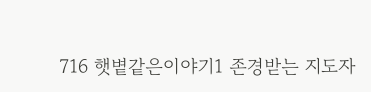716 햇볕같은이야기1 존경받는 지도자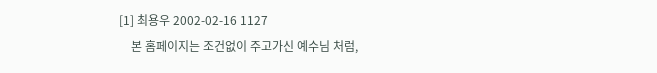[1] 최용우 2002-02-16 1127
    본 홈페이지는 조건없이 주고가신 예수님 처럼,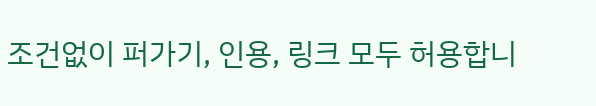조건없이 퍼가기, 인용, 링크 모두 허용합니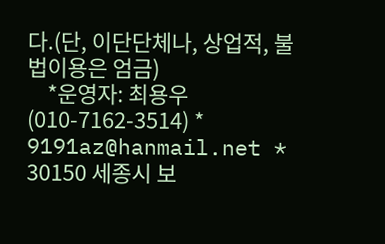다.(단, 이단단체나, 상업적, 불법이용은 엄금)
    *운영자: 최용우 (010-7162-3514) * 9191az@hanmail.net * 30150 세종시 보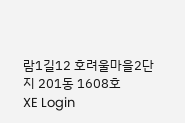람1길12 호려울마을2단지 201동 1608호
XE Login